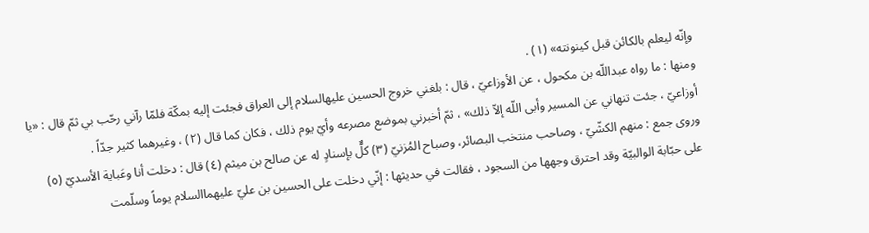وإنّه ليعلم بالكائن قبل كينونته» (١) .
ومنها : ما رواه عبداللّه بن مكحول ، عن الأوزاعيّ ، قال : بلغني خروج الحسين عليهالسلام إلى العراق فجئت إليه بمكّة فلمّا رآني رحّب بي ثمّ قال : «يا أوزاعيّ ، جئت تنهاني عن المسير وأبى اللّه إلاّ ذلك» ، ثمّ أخبرني بموضع مصرعه وأيّ يوم ذلك ، فكان كما قال (٢) ، وغيرهما كثير جدّاً .
وروى جمع : منهم الكشّيّ ، وصاحب منتخب البصائر، وصباح المُزنيّ (٣) كلٌّ بإسنادٍ له عن صالح بن ميثم (٤) قال : دخلت أنا وعَباية الأسديّ (٥) على حبّابة الوالبيّة وقد احترق وجهها من السجود ، فقالت في حديثها : إنّي دخلت على الحسين بن عليّ عليهماالسلام يوماً وسلّمت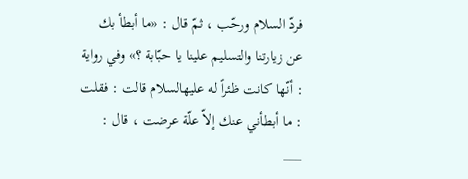فردّ السلام ورحّب ، ثمّ قال : «ما أبطأ بك عن زيارتنا والتسليم علينا يا حبّابة ؟» وفي رواية : أنّها كانت ظئراً له عليهالسلام قالت : فقلت : ما أبطأني عنك إلاّ علّة عرضت ، قال :
___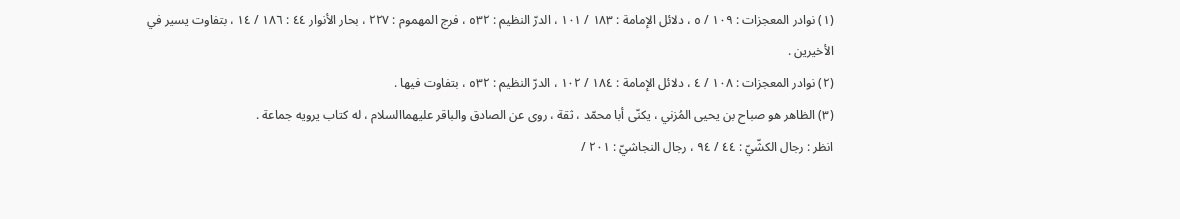(١) نوادر المعجزات : ١٠٩ / ٥ ، دلائل الإمامة : ١٨٣ / ١٠١ ، الدرّ النظيم : ٥٣٢ ، فرج المهموم : ٢٢٧ ، بحار الأنوار ٤٤ : ١٨٦ / ١٤ ، بتفاوت يسير في الأخيرين .
(٢) نوادر المعجزات : ١٠٨ / ٤ ، دلائل الإمامة : ١٨٤ / ١٠٢ ، الدرّ النظيم : ٥٣٢ ، بتفاوت فيها .
(٣) الظاهر هو صباح بن يحيى المُزني ، يكنّى أبا محمّد ، ثقة ، روى عن الصادق والباقر عليهماالسلام ، له كتاب يرويه جماعة .
انظر : رجال الكشّيّ : ٤٤ / ٩٤ ، رجال النجاشيّ : ٢٠١ /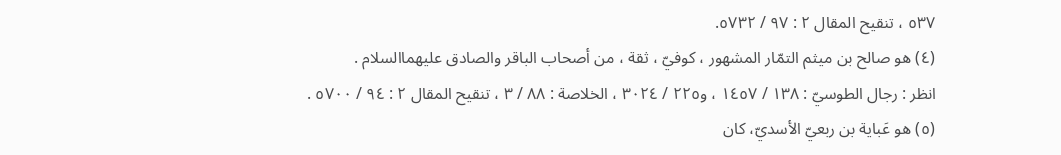٥٣٧ ، تنقيح المقال ٢ : ٩٧ / ٥٧٣٢.
(٤) هو صالح بن ميثم التمّار المشهور ، كوفيّ ، ثقة ، من أصحاب الباقر والصادق عليهماالسلام .
انظر : رجال الطوسيّ : ١٣٨ / ١٤٥٧ ، و٢٢٥ / ٣٠٢٤ ، الخلاصة : ٨٨ / ٣ ، تنقيح المقال ٢ : ٩٤ / ٥٧٠٠ .
(٥) هو عَباية بن ربعيّ الأسديّ، كان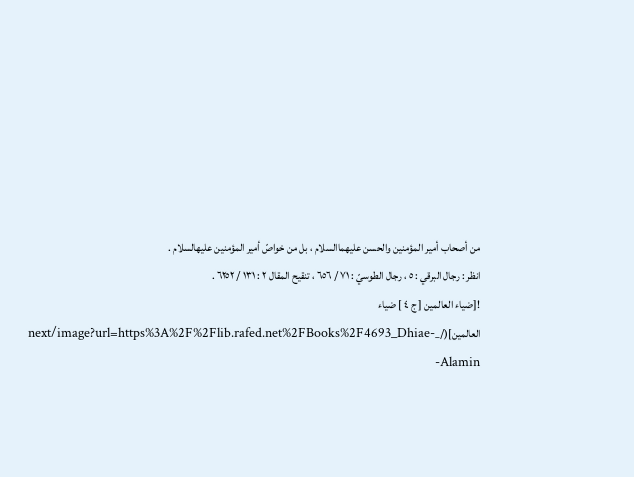من أصحاب أمير المؤمنين والحسن عليهماالسلام ، بل من خواصّ أمير المؤمنين عليهالسلام .
انظر : رجال البرقي : ٥ ، رجال الطوسيّ : ٧١ / ٦٥٦ ، تنقيح المقال ٢ : ١٣١ / ٦٢٥٢ .
![ضياء العالمين [ ج ٤ ] ضياء العالمين](/_next/image?url=https%3A%2F%2Flib.rafed.net%2FBooks%2F4693_Dhiae-Alamin-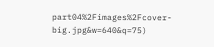part04%2Fimages%2Fcover-big.jpg&w=640&q=75)